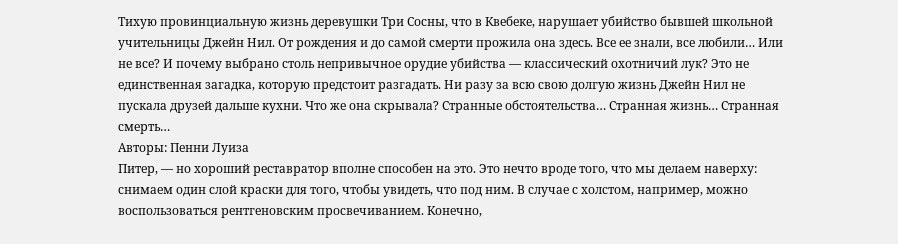Тихую провинциальную жизнь деревушки Три Сосны, что в Квебеке, нарушает убийство бывшей школьной учительницы Джейн Нил. От рождения и до самой смерти прожила она здесь. Все ее знали, все любили… Или не все? И почему выбрано столь непривычное орудие убийства — классический охотничий лук? Это не единственная загадка, которую предстоит разгадать. Ни разу за всю свою долгую жизнь Джейн Нил не пускала друзей дальше кухни. Что же она скрывала? Странные обстоятельства… Странная жизнь… Странная смерть…
Авторы: Пенни Луиза
Питер, — но хороший реставратор вполне способен на это. Это нечто вроде того, что мы делаем наверху: снимаем один слой краски для того, чтобы увидеть, что под ним. В случае с холстом, например, можно воспользоваться рентгеновским просвечиванием. Конечно,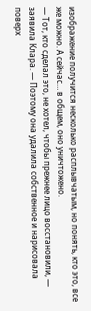изображение получится несколько расплывчатым, но понять, кто это, все же можно. А сейчас… в общем, оно уничтожено.
— Тот, кто сделал это, не хотел, чтобы прежнее лицо восстановили, — заявила Клара. — Поэтому она удалила собственное и нарисовала поверх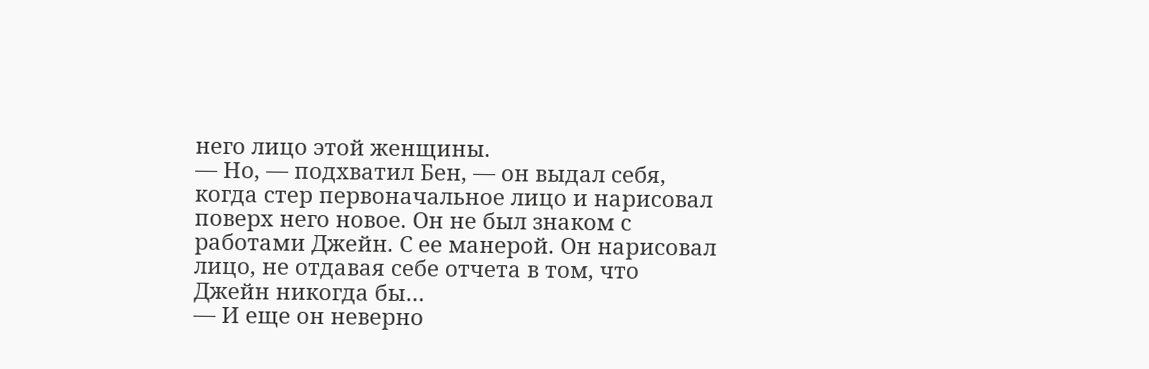него лицо этой женщины.
— Но, — подхватил Бен, — он выдал себя, когда стер первоначальное лицо и нарисовал поверх него новое. Он не был знаком с работами Джейн. С ее манерой. Он нарисовал лицо, не отдавая себе отчета в том, что Джейн никогда бы…
— И еще он неверно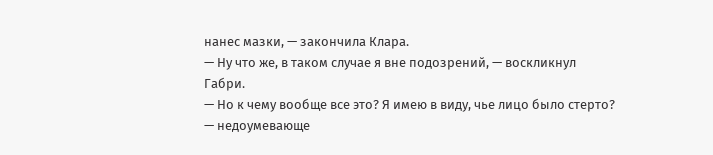нанес мазки, — закончила Клара.
— Ну что же, в таком случае я вне подозрений, — воскликнул Габри.
— Но к чему вообще все это? Я имею в виду, чье лицо было стерто? — недоумевающе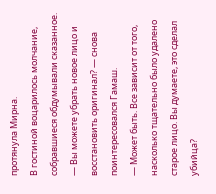протянула Мирна.
В гостиной воцарилось молчание, собравшиеся обдумывали сказанное.
— Вы можете убрать новое лицо и восстановить оригинал? — снова поинтересовался Гамаш.
— Может быть. Все зависит от того, насколько тщательно было удалено старое лицо. Вы думаете, это сделал убийца?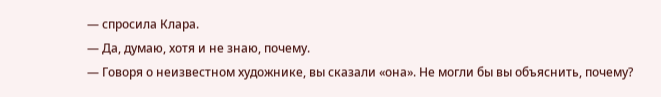— спросила Клара.
— Да, думаю, хотя и не знаю, почему.
— Говоря о неизвестном художнике, вы сказали «она». Не могли бы вы объяснить, почему?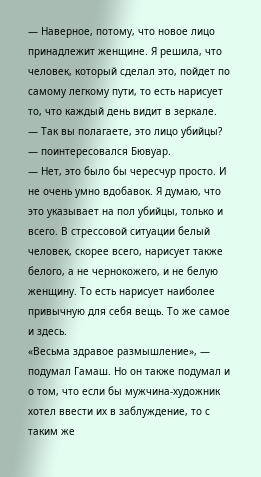— Наверное, потому, что новое лицо принадлежит женщине. Я решила, что человек, который сделал это, пойдет по самому легкому пути, то есть нарисует то, что каждый день видит в зеркале.
— Так вы полагаете, это лицо убийцы? — поинтересовался Бювуар.
— Нет, это было бы чересчур просто. И не очень умно вдобавок. Я думаю, что это указывает на пол убийцы, только и всего. В стрессовой ситуации белый человек, скорее всего, нарисует также белого, а не чернокожего, и не белую женщину. То есть нарисует наиболее привычную для себя вещь. То же самое и здесь.
«Весьма здравое размышление», — подумал Гамаш. Но он также подумал и о том, что если бы мужчина-художник хотел ввести их в заблуждение, то с таким же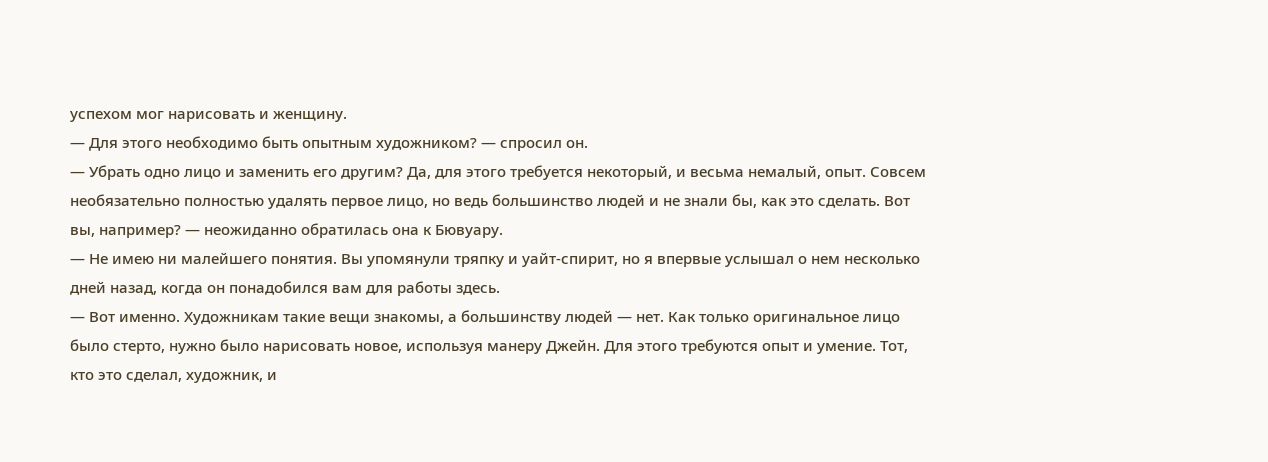успехом мог нарисовать и женщину.
— Для этого необходимо быть опытным художником? — спросил он.
— Убрать одно лицо и заменить его другим? Да, для этого требуется некоторый, и весьма немалый, опыт. Совсем необязательно полностью удалять первое лицо, но ведь большинство людей и не знали бы, как это сделать. Вот вы, например? — неожиданно обратилась она к Бювуару.
— Не имею ни малейшего понятия. Вы упомянули тряпку и уайт-спирит, но я впервые услышал о нем несколько дней назад, когда он понадобился вам для работы здесь.
— Вот именно. Художникам такие вещи знакомы, а большинству людей — нет. Как только оригинальное лицо было стерто, нужно было нарисовать новое, используя манеру Джейн. Для этого требуются опыт и умение. Тот, кто это сделал, художник, и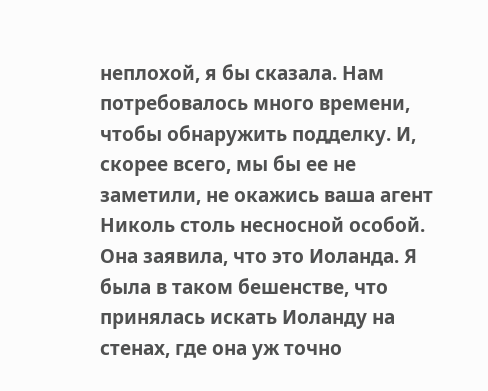неплохой, я бы сказала. Нам потребовалось много времени, чтобы обнаружить подделку. И, скорее всего, мы бы ее не заметили, не окажись ваша агент Николь столь несносной особой. Она заявила, что это Иоланда. Я была в таком бешенстве, что принялась искать Иоланду на стенах, где она уж точно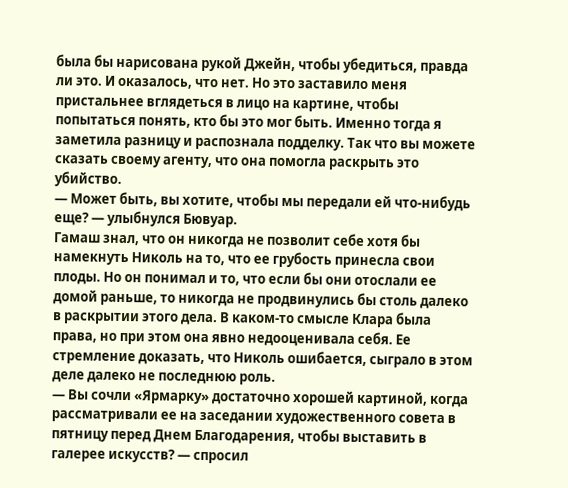была бы нарисована рукой Джейн, чтобы убедиться, правда ли это. И оказалось, что нет. Но это заставило меня пристальнее вглядеться в лицо на картине, чтобы попытаться понять, кто бы это мог быть. Именно тогда я заметила разницу и распознала подделку. Так что вы можете сказать своему агенту, что она помогла раскрыть это убийство.
— Может быть, вы хотите, чтобы мы передали ей что-нибудь еще? — улыбнулся Бювуар.
Гамаш знал, что он никогда не позволит себе хотя бы намекнуть Николь на то, что ее грубость принесла свои плоды. Но он понимал и то, что если бы они отослали ее домой раньше, то никогда не продвинулись бы столь далеко в раскрытии этого дела. В каком-то смысле Клара была права, но при этом она явно недооценивала себя. Ее стремление доказать, что Николь ошибается, сыграло в этом деле далеко не последнюю роль.
— Вы сочли «Ярмарку» достаточно хорошей картиной, когда рассматривали ее на заседании художественного совета в пятницу перед Днем Благодарения, чтобы выставить в галерее искусств? — спросил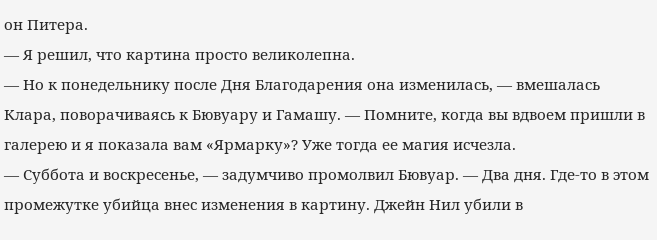он Питера.
— Я решил, что картина просто великолепна.
— Но к понедельнику после Дня Благодарения она изменилась, — вмешалась Клара, поворачиваясь к Бювуару и Гамашу. — Помните, когда вы вдвоем пришли в галерею и я показала вам «Ярмарку»? Уже тогда ее магия исчезла.
— Суббота и воскресенье, — задумчиво промолвил Бювуар. — Два дня. Где-то в этом промежутке убийца внес изменения в картину. Джейн Нил убили в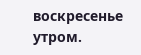воскресенье утром.